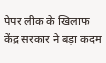पेपर लीक के खिलाफ केंद्र सरकार ने बड़ा कदम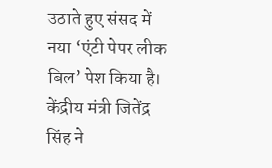उठाते हुए संसद में नया ‘एंटी पेपर लीक बिल’ पेश किया है। केंद्रीय मंत्री जितेंद्र सिंह ने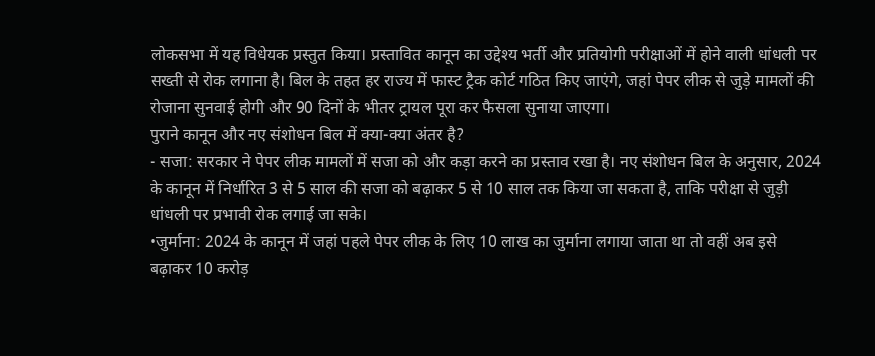लोकसभा में यह विधेयक प्रस्तुत किया। प्रस्तावित कानून का उद्देश्य भर्ती और प्रतियोगी परीक्षाओं में होने वाली धांधली पर सख्ती से रोक लगाना है। बिल के तहत हर राज्य में फास्ट ट्रैक कोर्ट गठित किए जाएंगे, जहां पेपर लीक से जुड़े मामलों की रोजाना सुनवाई होगी और 90 दिनों के भीतर ट्रायल पूरा कर फैसला सुनाया जाएगा।
पुराने कानून और नए संशोधन बिल में क्या-क्या अंतर है?
- सजा: सरकार ने पेपर लीक मामलों में सजा को और कड़ा करने का प्रस्ताव रखा है। नए संशोधन बिल के अनुसार, 2024 के कानून में निर्धारित 3 से 5 साल की सजा को बढ़ाकर 5 से 10 साल तक किया जा सकता है, ताकि परीक्षा से जुड़ी धांधली पर प्रभावी रोक लगाई जा सके।
•जुर्माना: 2024 के कानून में जहां पहले पेपर लीक के लिए 10 लाख का जुर्माना लगाया जाता था तो वहीं अब इसे बढ़ाकर 10 करोड़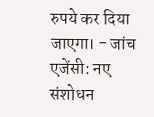रुपये कर दिया जाएगा। - जांच एजेंसी: नए संशोधन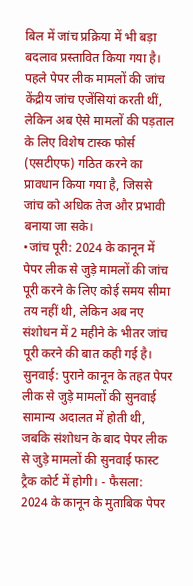बिल में जांच प्रक्रिया में भी बड़ा बदलाव प्रस्तावित किया गया है। पहले पेपर लीक मामलों की जांच केंद्रीय जांच एजेंसियां करती थीं, लेकिन अब ऐसे मामलों की पड़ताल के लिए विशेष टास्क फोर्स (एसटीएफ) गठित करने का प्रावधान किया गया है, जिससे जांच को अधिक तेज और प्रभावी बनाया जा सके।
•जांच पूरी: 2024 के कानून में पेपर लीक से जुड़े मामलों की जांच पूरी करने के लिए कोई समय सीमा तय नहीं थी, लेकिन अब नए संशोधन में 2 महीने के भीतर जांच पूरी करने की बात कही गई है।
सुनवाई: पुराने कानून के तहत पेपर लीक से जुड़े मामलों की सुनवाई सामान्य अदालत में होती थी, जबकि संशोधन के बाद पेपर लीक से जुड़े मामलों की सुनवाई फास्ट ट्रैक कोर्ट में होगी। - फैसला: 2024 के कानून के मुताबिक पेपर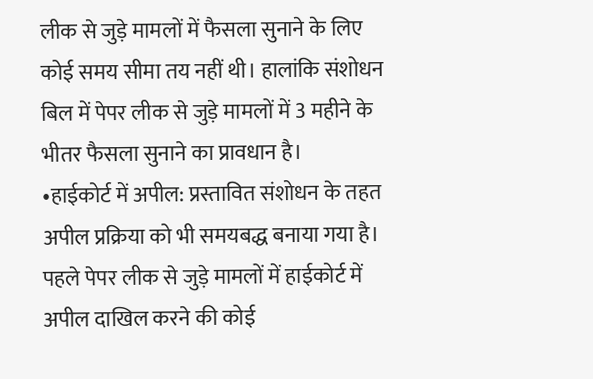लीक से जुड़े मामलों में फैसला सुनाने के लिए कोई समय सीमा तय नहीं थी। हालांकि संशोधन बिल में पेपर लीक से जुड़े मामलों में 3 महीने के भीतर फैसला सुनाने का प्रावधान है।
•हाईकोर्ट में अपील: प्रस्तावित संशोधन के तहत अपील प्रक्रिया को भी समयबद्ध बनाया गया है। पहले पेपर लीक से जुड़े मामलों में हाईकोर्ट में अपील दाखिल करने की कोई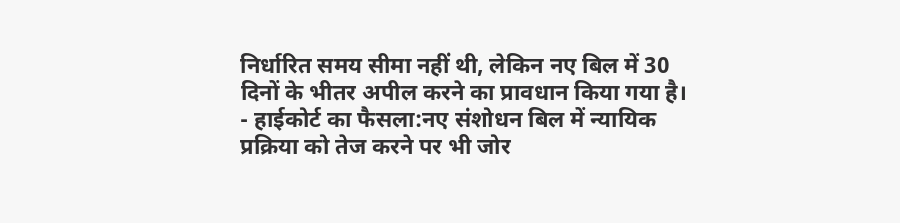निर्धारित समय सीमा नहीं थी, लेकिन नए बिल में 30 दिनों के भीतर अपील करने का प्रावधान किया गया है। - हाईकोर्ट का फैसला:नए संशोधन बिल में न्यायिक प्रक्रिया को तेज करने पर भी जोर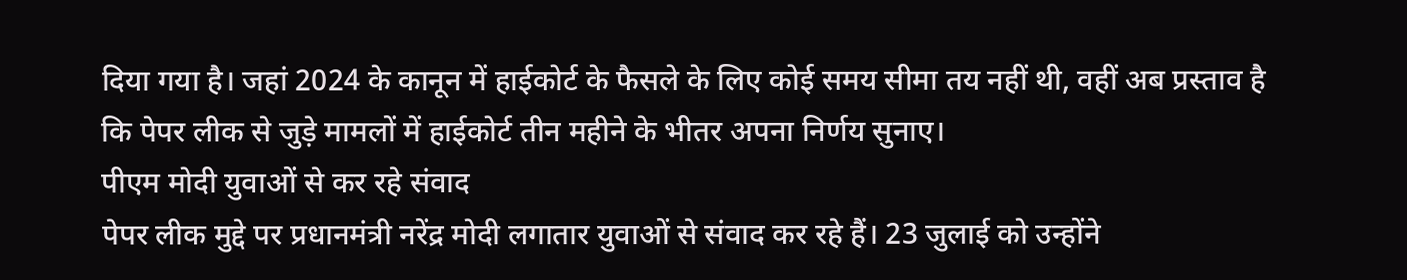दिया गया है। जहां 2024 के कानून में हाईकोर्ट के फैसले के लिए कोई समय सीमा तय नहीं थी, वहीं अब प्रस्ताव है कि पेपर लीक से जुड़े मामलों में हाईकोर्ट तीन महीने के भीतर अपना निर्णय सुनाए।
पीएम मोदी युवाओं से कर रहे संवाद
पेपर लीक मुद्दे पर प्रधानमंत्री नरेंद्र मोदी लगातार युवाओं से संवाद कर रहे हैं। 23 जुलाई को उन्होंने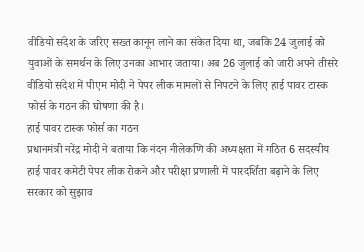वीडियो संदेश के जरिए सख्त कानून लाने का संकेत दिया था, जबकि 24 जुलाई को युवाओं के समर्थन के लिए उनका आभार जताया। अब 26 जुलाई को जारी अपने तीसरे वीडियो संदेश में पीएम मोदी ने पेपर लीक मामलों से निपटने के लिए हाई पावर टास्क फोर्स के गठन की घोषणा की है।
हाई पावर टास्क फोर्स का गठन
प्रधानमंत्री नरेंद्र मोदी ने बताया कि नंदन नीलेकणि की अध्यक्षता में गठित 6 सदस्यीय हाई पावर कमेटी पेपर लीक रोकने और परीक्षा प्रणाली में पारदर्शिता बढ़ाने के लिए सरकार को सुझाव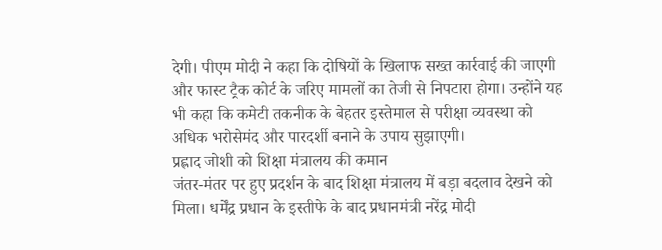देगी। पीएम मोदी ने कहा कि दोषियों के खिलाफ सख्त कार्रवाई की जाएगी और फास्ट ट्रैक कोर्ट के जरिए मामलों का तेजी से निपटारा होगा। उन्होंने यह भी कहा कि कमेटी तकनीक के बेहतर इस्तेमाल से परीक्षा व्यवस्था को अधिक भरोसेमंद और पारदर्शी बनाने के उपाय सुझाएगी।
प्रह्लाद जोशी को शिक्षा मंत्रालय की कमान
जंतर-मंतर पर हुए प्रदर्शन के बाद शिक्षा मंत्रालय में बड़ा बदलाव देखने को मिला। धर्मेंद्र प्रधान के इस्तीफे के बाद प्रधानमंत्री नरेंद्र मोदी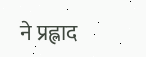ने प्रह्लाद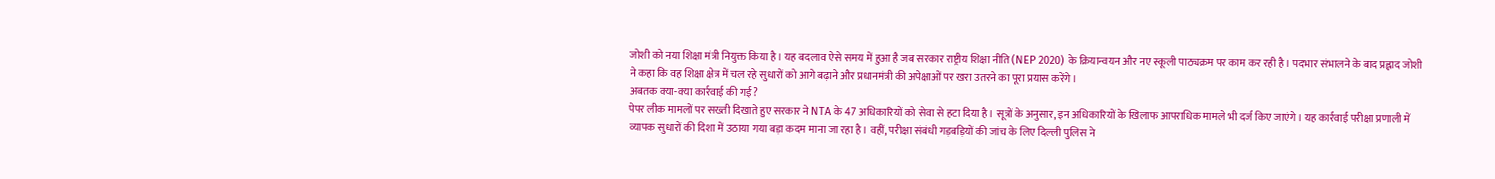जोशी को नया शिक्षा मंत्री नियुक्त किया है। यह बदलाव ऐसे समय में हुआ है जब सरकार राष्ट्रीय शिक्षा नीति (NEP 2020) के क्रियान्वयन और नए स्कूली पाठ्यक्रम पर काम कर रही है। पदभार संभालने के बाद प्रह्लाद जोशी ने कहा कि वह शिक्षा क्षेत्र में चल रहे सुधारों को आगे बढ़ाने और प्रधानमंत्री की अपेक्षाओं पर खरा उतरने का पूरा प्रयास करेंगे।
अबतक क्या-क्या कार्रवाई की गई?
पेपर लीक मामलों पर सख्ती दिखाते हुए सरकार ने NTA के 47 अधिकारियों को सेवा से हटा दिया है। सूत्रों के अनुसार, इन अधिकारियों के खिलाफ आपराधिक मामले भी दर्ज किए जाएंगे। यह कार्रवाई परीक्षा प्रणाली में व्यापक सुधारों की दिशा में उठाया गया बड़ा कदम माना जा रहा है। वहीं, परीक्षा संबंधी गड़बड़ियों की जांच के लिए दिल्ली पुलिस ने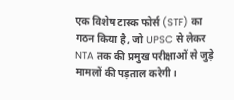एक विशेष टास्क फोर्स (STF) का गठन किया है, जो UPSC से लेकर NTA तक की प्रमुख परीक्षाओं से जुड़े मामलों की पड़ताल करेगी।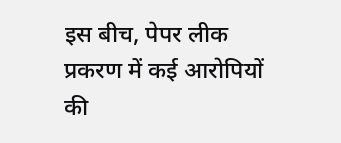इस बीच, पेपर लीक प्रकरण में कई आरोपियों की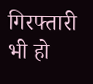गिरफ्तारी भी हो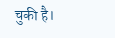चुकी है।